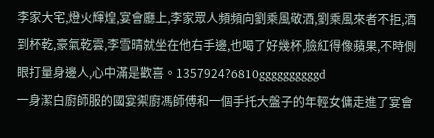李家大宅,燈火輝煌,宴會廳上,李家眾人頻頻向劉乘風敬酒,劉乘風來者不拒,酒到杯乾,豪氣乾雲,李雪晴就坐在他右手邊,也喝了好幾杯,臉紅得像蘋果,不時側眼打量身邊人,心中滿是歡喜。1357924?6810ggggggggggd
一身潔白廚師服的國宴禦廚馮師傅和一個手托大盤子的年輕女傭走進了宴會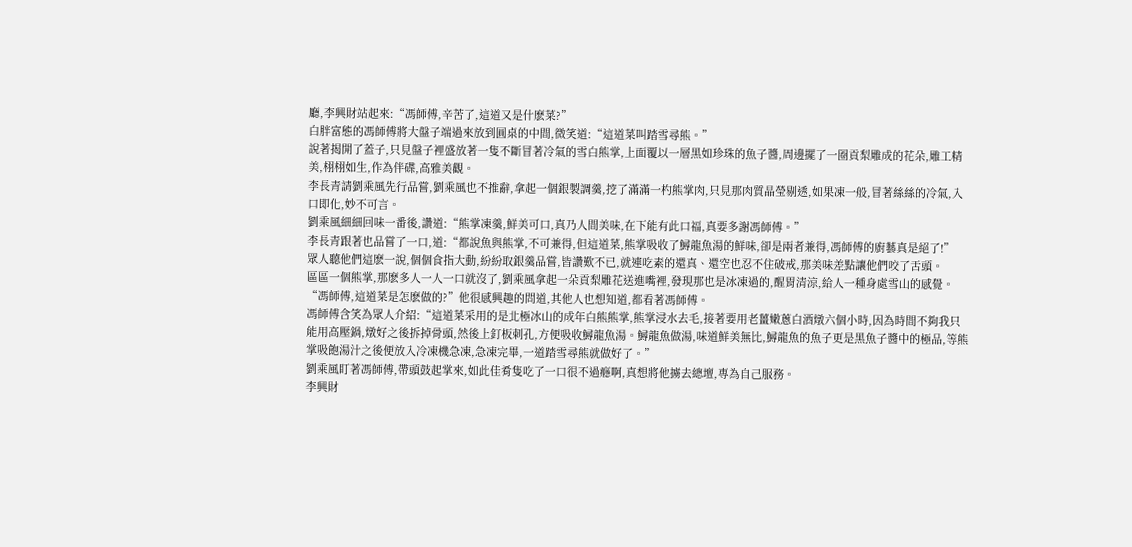廳,李興財站起來:“馮師傅,辛苦了,這道又是什麽菜?”
白胖富態的馮師傅將大盤子端過來放到圓桌的中間,微笑道:“這道菜叫踏雪尋熊。”
說著揭開了蓋子,只見盤子裡盛放著一隻不斷冒著冷氣的雪白熊掌,上面覆以一層黑如珍珠的魚子醬,周邊擺了一圈貢梨雕成的花朵,雕工精美,栩栩如生,作為伴碟,高雅美觀。
李長青請劉乘風先行品嘗,劉乘風也不推辭,拿起一個銀製調羹,挖了滿滿一杓熊掌肉,只見那肉質晶瑩剔透,如果凍一般,冒著絲絲的冷氣,入口即化,妙不可言。
劉乘風細細回味一番後,讚道:“熊掌凍羹,鮮美可口,真乃人間美味,在下能有此口福,真要多謝馮師傅。”
李長青跟著也品嘗了一口,道:“都說魚與熊掌,不可兼得,但這道菜,熊掌吸收了鱘龍魚湯的鮮味,卻是兩者兼得,馮師傅的廚藝真是絕了!”
眾人聽他們這麽一說,個個食指大動,紛紛取銀羹品嘗,皆讚歎不已,就連吃素的還真、還空也忍不住破戒,那美味差點讓他們咬了舌頭。
區區一個熊掌,那麽多人一人一口就沒了,劉乘風拿起一朵貢梨雕花送進嘴裡,發現那也是冰凍過的,醒胃清涼,給人一種身處雪山的感覺。
“馮師傅,這道菜是怎麽做的?”他很感興趣的問道,其他人也想知道,都看著馮師傅。
馮師傅含笑為眾人介紹:“這道菜采用的是北極冰山的成年白熊熊掌,熊掌浸水去毛,接著要用老薑嫩蔥白酒燉六個小時,因為時間不夠我只能用高壓鍋,燉好之後拆掉骨頭,然後上釘板刺孔,方便吸收鱘龍魚湯。鱘龍魚做湯,味道鮮美無比,鱘龍魚的魚子更是黑魚子醬中的極品,等熊掌吸飽湯汁之後便放入冷凍機急凍,急凍完畢,一道踏雪尋熊就做好了。”
劉乘風盯著馮師傅,帶頭鼓起掌來,如此佳肴隻吃了一口很不過癮啊,真想將他擄去總壇,專為自己服務。
李興財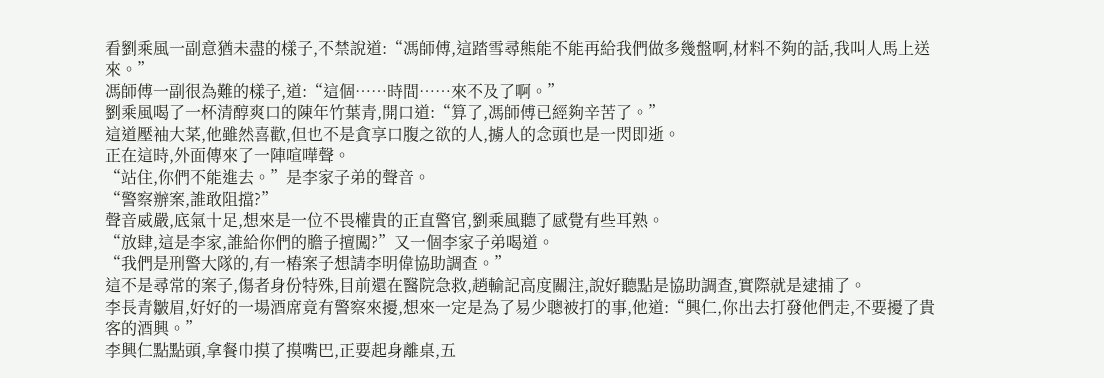看劉乘風一副意猶未盡的樣子,不禁說道:“馮師傅,這踏雪尋熊能不能再給我們做多幾盤啊,材料不夠的話,我叫人馬上送來。”
馮師傅一副很為難的樣子,道:“這個……時間……來不及了啊。”
劉乘風喝了一杯清醇爽口的陳年竹葉青,開口道:“算了,馮師傅已經夠辛苦了。”
這道壓袖大菜,他雖然喜歡,但也不是貪享口腹之欲的人,擄人的念頭也是一閃即逝。
正在這時,外面傳來了一陣喧嘩聲。
“站住,你們不能進去。”是李家子弟的聲音。
“警察辦案,誰敢阻擋?”
聲音威嚴,底氣十足,想來是一位不畏權貴的正直警官,劉乘風聽了感覺有些耳熟。
“放肆,這是李家,誰給你們的膽子擅闖?”又一個李家子弟喝道。
“我們是刑警大隊的,有一樁案子想請李明偉協助調查。”
這不是尋常的案子,傷者身份特殊,目前還在醫院急救,趙輸記高度關注,說好聽點是協助調查,實際就是逮捕了。
李長青皺眉,好好的一場酒席竟有警察來擾,想來一定是為了易少聰被打的事,他道:“興仁,你出去打發他們走,不要擾了貴客的酒興。”
李興仁點點頭,拿餐巾摸了摸嘴巴,正要起身離桌,五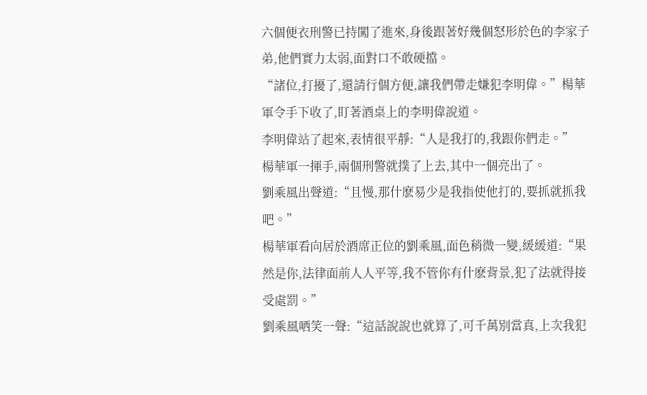六個便衣刑警已持闖了進來,身後跟著好幾個怒形於色的李家子弟,他們實力太弱,面對口不敢硬擋。
“諸位,打擾了,還請行個方便,讓我們帶走嫌犯李明偉。”楊華軍令手下收了,盯著酒桌上的李明偉說道。
李明偉站了起來,表情很平靜:“人是我打的,我跟你們走。”
楊華軍一揮手,兩個刑警就撲了上去,其中一個亮出了。
劉乘風出聲道:“且慢,那什麽易少是我指使他打的,要抓就抓我吧。”
楊華軍看向居於酒席正位的劉乘風,面色稍微一變,緩緩道:“果然是你,法律面前人人平等,我不管你有什麽背景,犯了法就得接受處罰。”
劉乘風哂笑一聲:“這話說說也就算了,可千萬別當真,上次我犯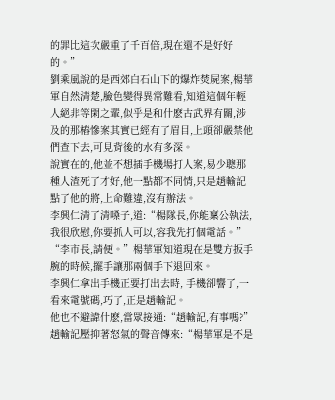的罪比這次嚴重了千百倍,現在還不是好好的。”
劉乘風說的是西郊白石山下的爆炸焚屍案,楊華軍自然清楚,臉色變得異常難看,知道這個年輕人絕非等閑之輩,似乎是和什麽古武界有關,涉及的那樁慘案其實已經有了眉目,上頭卻嚴禁他們查下去,可見背後的水有多深。
說實在的,他並不想插手機場打人案,易少聰那種人渣死了才好,他一點都不同情,只是趙輸記點了他的將,上命難違,沒有辦法。
李興仁清了清嗓子,道:“楊隊長,你能稟公執法,我很欣慰,你要抓人可以,容我先打個電話。”
“李市長,請便。”楊華軍知道現在是雙方扳手腕的時候,擺手讓那兩個手下退回來。
李興仁拿出手機正要打出去時, 手機卻響了,一看來電號碼,巧了,正是趙輸記。
他也不避諱什麽,當眾接通:“趙輸記,有事嗎?”
趙輸記壓抑著怒氣的聲音傳來:“楊華軍是不是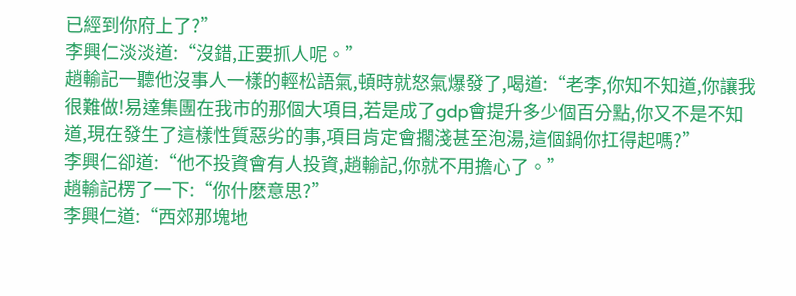已經到你府上了?”
李興仁淡淡道:“沒錯,正要抓人呢。”
趙輸記一聽他沒事人一樣的輕松語氣,頓時就怒氣爆發了,喝道:“老李,你知不知道,你讓我很難做!易達集團在我市的那個大項目,若是成了gdp會提升多少個百分點,你又不是不知道,現在發生了這樣性質惡劣的事,項目肯定會擱淺甚至泡湯,這個鍋你扛得起嗎?”
李興仁卻道:“他不投資會有人投資,趙輸記,你就不用擔心了。”
趙輸記楞了一下:“你什麽意思?”
李興仁道:“西郊那塊地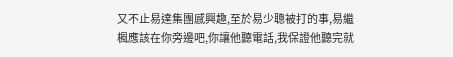又不止易達集團感興趣,至於易少聰被打的事,易繼楓應該在你旁邊吧,你讓他聽電話,我保證他聽完就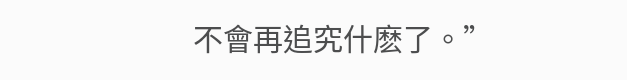不會再追究什麽了。”